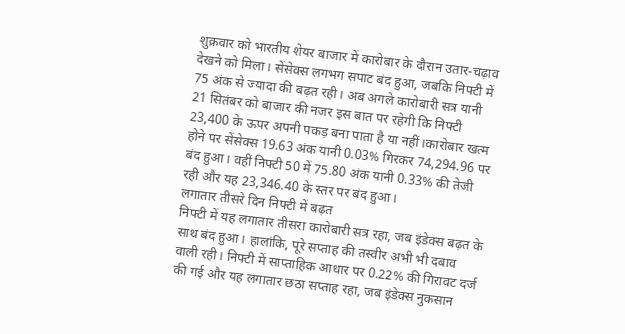शुक्रवार को भारतीय शेयर बाजार में कारोबार के दौरान उतार-चढ़ाव देखने को मिला। सेंसेक्स लगभग सपाट बंद हुआ, जबकि निफ्टी में 75 अंक से ज्यादा की बढ़त रही। अब अगले कारोबारी सत्र यानी 21 सितंबर को बाजार की नजर इस बात पर रहेगी कि निफ्टी 23,400 के ऊपर अपनी पकड़ बना पाता है या नहीं।कारोबार खत्म होने पर सेंसेक्स 19.63 अंक यानी 0.03% गिरकर 74,294.96 पर बंद हुआ। वहीं निफ्टी 50 में 75.80 अंक यानी 0.33% की तेजी रही और यह 23,346.40 के स्तर पर बंद हुआ।
लगातार तीसरे दिन निफ्टी में बढ़त
निफ्टी में यह लगातार तीसरा कारोबारी सत्र रहा, जब इंडेक्स बढ़त के साथ बंद हुआ। हालांकि, पूरे सप्ताह की तस्वीर अभी भी दबाव वाली रही। निफ्टी में साप्ताहिक आधार पर 0.22% की गिरावट दर्ज की गई और यह लगातार छठा सप्ताह रहा, जब इंडेक्स नुकसान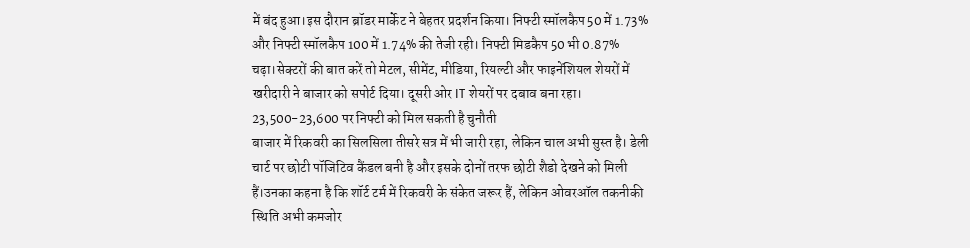में बंद हुआ।इस दौरान ब्रॉडर मार्केट ने बेहतर प्रदर्शन किया। निफ्टी स्मॉलकैप 50 में 1.73% और निफ्टी स्मॉलकैप 100 में 1.74% की तेजी रही। निफ्टी मिडकैप 50 भी 0.87% चढ़ा।सेक्टरों की बात करें तो मेटल, सीमेंट, मीडिया, रियल्टी और फाइनेंशियल शेयरों में खरीदारी ने बाजार को सपोर्ट दिया। दूसरी ओर IT शेयरों पर दबाव बना रहा।
23,500-23,600 पर निफ्टी को मिल सकती है चुनौती
बाजार में रिकवरी का सिलसिला तीसरे सत्र में भी जारी रहा, लेकिन चाल अभी सुस्त है। डेली चार्ट पर छोटी पॉजिटिव कैंडल बनी है और इसके दोनों तरफ छोटी शैडो देखने को मिली हैं।उनका कहना है कि शॉर्ट टर्म में रिकवरी के संकेत जरूर हैं, लेकिन ओवरऑल तकनीकी स्थिति अभी कमजोर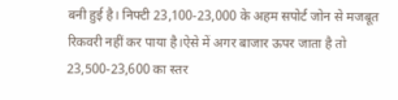बनी हुई है। निफ्टी 23,100-23,000 के अहम सपोर्ट जोन से मजबूत रिकवरी नहीं कर पाया है।ऐसे में अगर बाजार ऊपर जाता है तो 23,500-23,600 का स्तर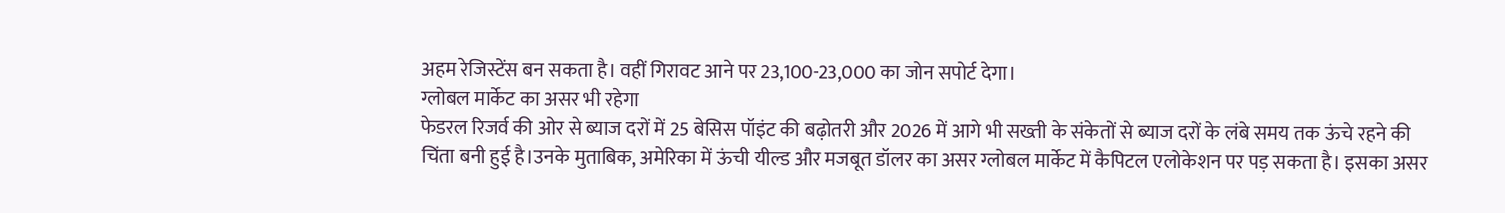अहम रेजिस्टेंस बन सकता है। वहीं गिरावट आने पर 23,100-23,000 का जोन सपोर्ट देगा।
ग्लोबल मार्केट का असर भी रहेगा
फेडरल रिजर्व की ओर से ब्याज दरों में 25 बेसिस पॉइंट की बढ़ोतरी और 2026 में आगे भी सख्ती के संकेतों से ब्याज दरों के लंबे समय तक ऊंचे रहने की चिंता बनी हुई है।उनके मुताबिक, अमेरिका में ऊंची यील्ड और मजबूत डॉलर का असर ग्लोबल मार्केट में कैपिटल एलोकेशन पर पड़ सकता है। इसका असर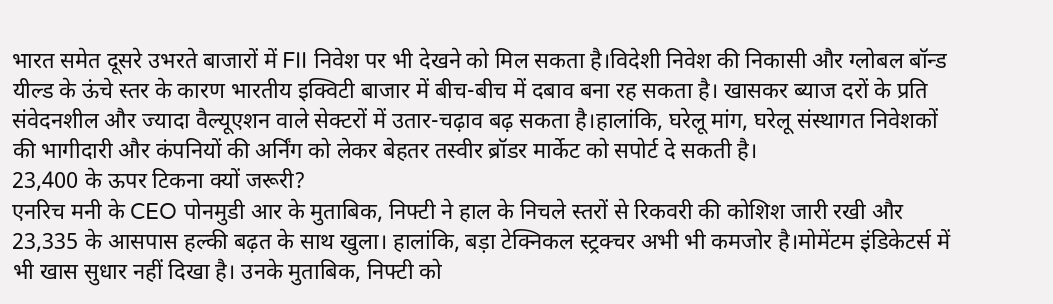भारत समेत दूसरे उभरते बाजारों में FII निवेश पर भी देखने को मिल सकता है।विदेशी निवेश की निकासी और ग्लोबल बॉन्ड यील्ड के ऊंचे स्तर के कारण भारतीय इक्विटी बाजार में बीच-बीच में दबाव बना रह सकता है। खासकर ब्याज दरों के प्रति संवेदनशील और ज्यादा वैल्यूएशन वाले सेक्टरों में उतार-चढ़ाव बढ़ सकता है।हालांकि, घरेलू मांग, घरेलू संस्थागत निवेशकों की भागीदारी और कंपनियों की अर्निंग को लेकर बेहतर तस्वीर ब्रॉडर मार्केट को सपोर्ट दे सकती है।
23,400 के ऊपर टिकना क्यों जरूरी?
एनरिच मनी के CEO पोनमुडी आर के मुताबिक, निफ्टी ने हाल के निचले स्तरों से रिकवरी की कोशिश जारी रखी और 23,335 के आसपास हल्की बढ़त के साथ खुला। हालांकि, बड़ा टेक्निकल स्ट्रक्चर अभी भी कमजोर है।मोमेंटम इंडिकेटर्स में भी खास सुधार नहीं दिखा है। उनके मुताबिक, निफ्टी को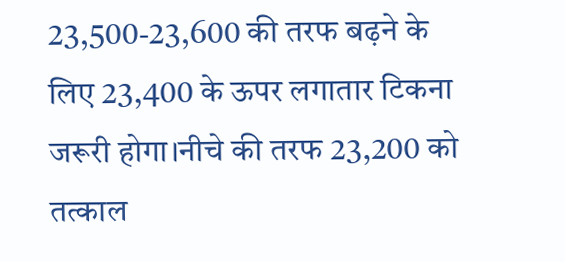23,500-23,600 की तरफ बढ़ने के लिए 23,400 के ऊपर लगातार टिकना जरूरी होगा।नीचे की तरफ 23,200 को तत्काल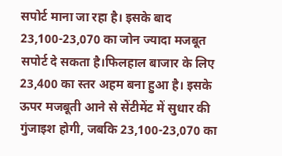सपोर्ट माना जा रहा है। इसके बाद 23,100-23,070 का जोन ज्यादा मजबूत सपोर्ट दे सकता है।फिलहाल बाजार के लिए 23,400 का स्तर अहम बना हुआ है। इसके ऊपर मजबूती आने से सेंटीमेंट में सुधार की गुंजाइश होगी, जबकि 23,100-23,070 का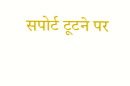सपोर्ट टूटने पर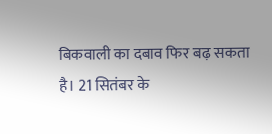बिकवाली का दबाव फिर बढ़ सकता है। 21 सितंबर के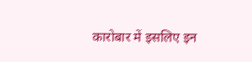कारोबार में इसलिए इन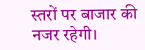स्तरों पर बाजार की नजर रहेगी।